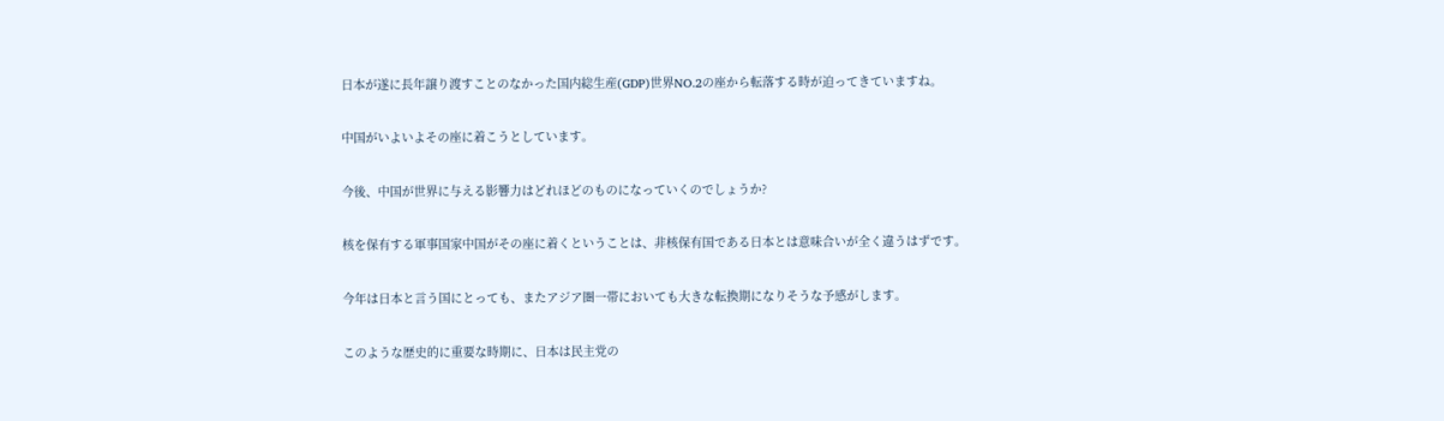日本が遂に長年譲り渡すことのなかった国内総生産(GDP)世界NO.2の座から転落する時が迫ってきていますね。

中国がいよいよその座に着こうとしています。

今後、中国が世界に与える影響力はどれほどのものになっていくのでしょうか?

核を保有する軍事国家中国がその座に着くということは、非核保有国である日本とは意味合いが全く違うはずです。

今年は日本と言う国にとっても、またアジア圏一帯においても大きな転換期になりそうな予感がします。

このような歴史的に重要な時期に、日本は民主党の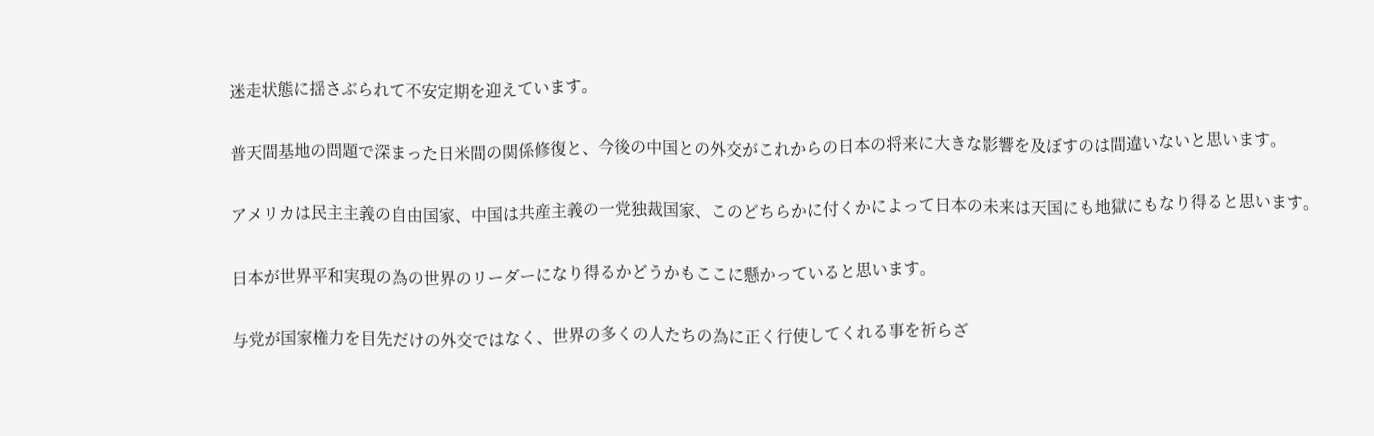迷走状態に揺さぶられて不安定期を迎えています。

普天間基地の問題で深まった日米間の関係修復と、今後の中国との外交がこれからの日本の将来に大きな影響を及ぼすのは間違いないと思います。

アメリカは民主主義の自由国家、中国は共産主義の一党独裁国家、このどちらかに付くかによって日本の未来は天国にも地獄にもなり得ると思います。

日本が世界平和実現の為の世界のリーダーになり得るかどうかもここに懸かっていると思います。

与党が国家権力を目先だけの外交ではなく、世界の多くの人たちの為に正く行使してくれる事を祈らざ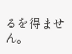るを得ません。